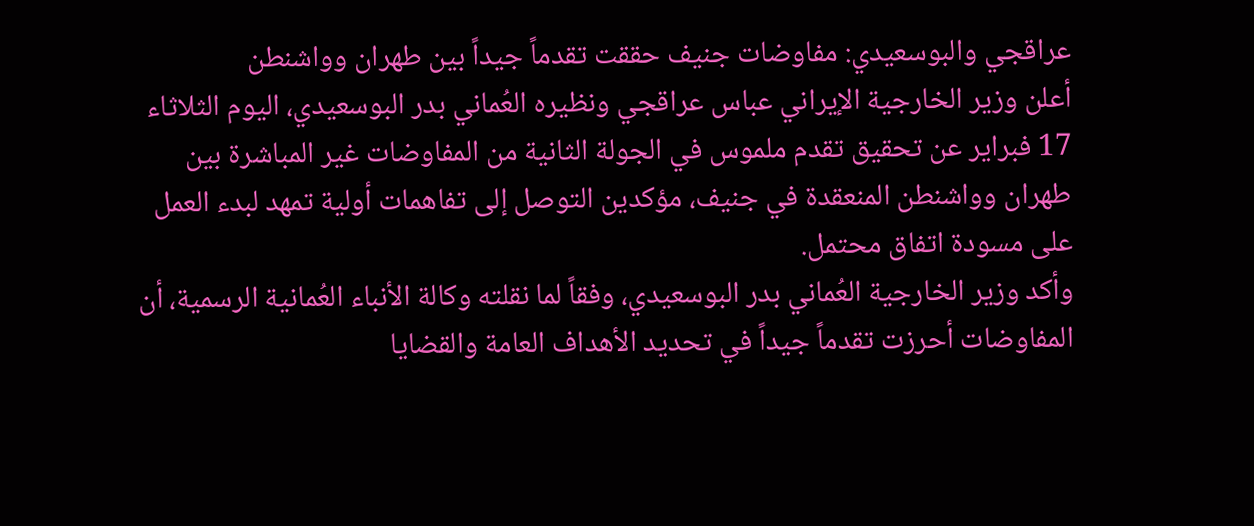عراقجي والبوسعيدي: مفاوضات جنيف حققت تقدماً جيداً بين طهران وواشنطن
أعلن وزير الخارجية الإيراني عباس عراقجي ونظيره العُماني بدر البوسعيدي، اليوم الثلاثاء 17 فبراير عن تحقيق تقدم ملموس في الجولة الثانية من المفاوضات غير المباشرة بين طهران وواشنطن المنعقدة في جنيف، مؤكدين التوصل إلى تفاهمات أولية تمهد لبدء العمل على مسودة اتفاق محتمل.
وأكد وزير الخارجية العُماني بدر البوسعيدي، وفقاً لما نقلته وكالة الأنباء العُمانية الرسمية، أن المفاوضات أحرزت تقدماً جيداً في تحديد الأهداف العامة والقضايا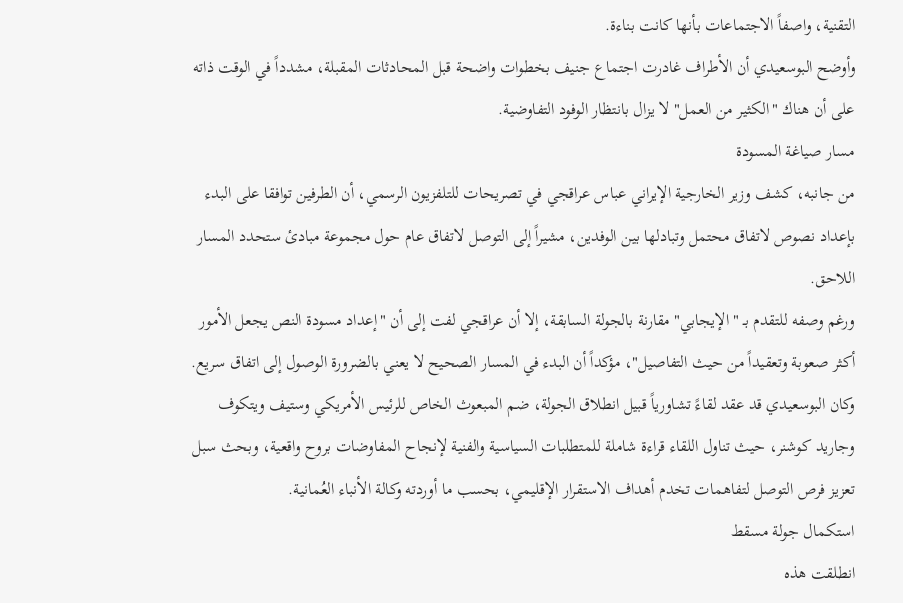التقنية، واصفاً الاجتماعات بأنها كانت بناءة.
وأوضح البوسعيدي أن الأطراف غادرت اجتماع جنيف بخطوات واضحة قبل المحادثات المقبلة، مشدداً في الوقت ذاته على أن هناك "الكثير من العمل" لا يزال بانتظار الوفود التفاوضية.
مسار صياغة المسودة
من جانبه، كشف وزير الخارجية الإيراني عباس عراقجي في تصريحات للتلفزيون الرسمي، أن الطرفين توافقا على البدء بإعداد نصوص لاتفاق محتمل وتبادلها بين الوفدين، مشيراً إلى التوصل لاتفاق عام حول مجموعة مبادئ ستحدد المسار اللاحق.
ورغم وصفه للتقدم بـ "الإيجابي" مقارنة بالجولة السابقة، إلا أن عراقجي لفت إلى أن "إعداد مسودة النص يجعل الأمور أكثر صعوبة وتعقيداً من حيث التفاصيل"، مؤكداً أن البدء في المسار الصحيح لا يعني بالضرورة الوصول إلى اتفاق سريع.
وكان البوسعيدي قد عقد لقاءً تشاورياً قبيل انطلاق الجولة، ضم المبعوث الخاص للرئيس الأمريكي وستيف ويتكوف وجاريد كوشنر، حيث تناول اللقاء قراءة شاملة للمتطلبات السياسية والفنية لإنجاح المفاوضات بروح واقعية، وبحث سبل تعزيز فرص التوصل لتفاهمات تخدم أهداف الاستقرار الإقليمي، بحسب ما أوردته وكالة الأنباء العُمانية.
استكمال جولة مسقط
انطلقت هذه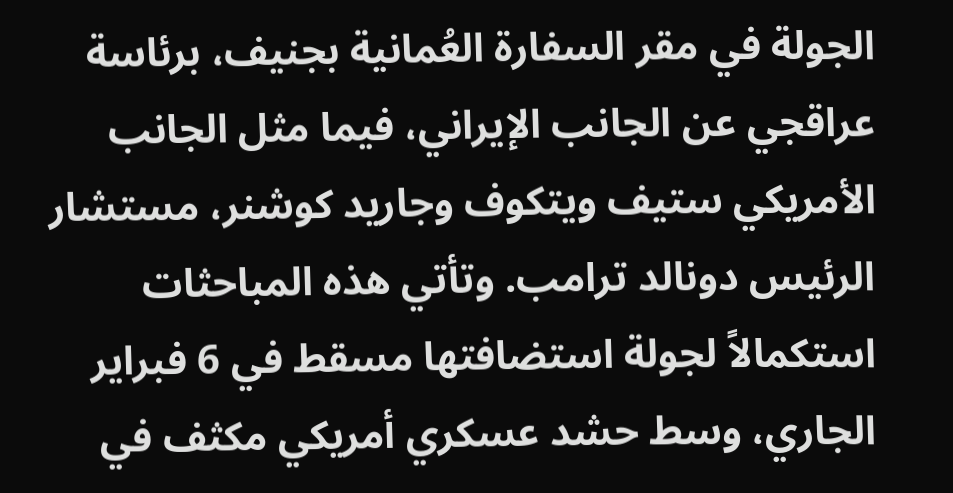الجولة في مقر السفارة العُمانية بجنيف، برئاسة عراقجي عن الجانب الإيراني، فيما مثل الجانب الأمريكي ستيف ويتكوف وجاريد كوشنر، مستشار الرئيس دونالد ترامب. وتأتي هذه المباحثات استكمالاً لجولة استضافتها مسقط في 6 فبراير الجاري، وسط حشد عسكري أمريكي مكثف في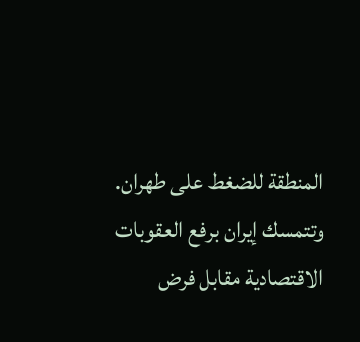المنطقة للضغط على طهران.
وتتمسك إيران برفع العقوبات الاقتصادية مقابل فرض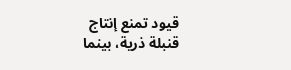قيود تمنع إنتاج قنبلة ذرية، بينما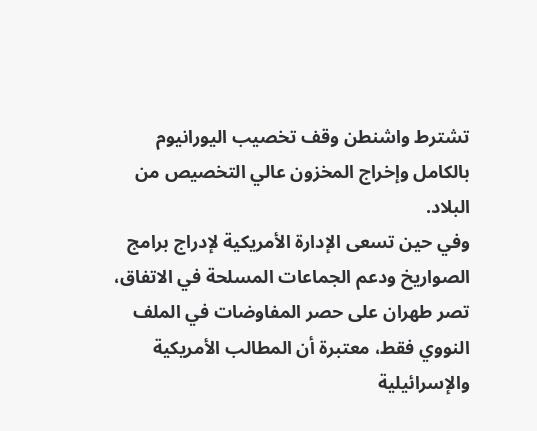تشترط واشنطن وقف تخصيب اليورانيوم بالكامل وإخراج المخزون عالي التخصيص من البلاد.
وفي حين تسعى الإدارة الأمريكية لإدراج برامج الصواريخ ودعم الجماعات المسلحة في الاتفاق، تصر طهران على حصر المفاوضات في الملف النووي فقط، معتبرة أن المطالب الأمريكية والإسرائيلية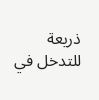ذريعة للتدخل في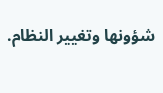شؤونها وتغيير النظام.